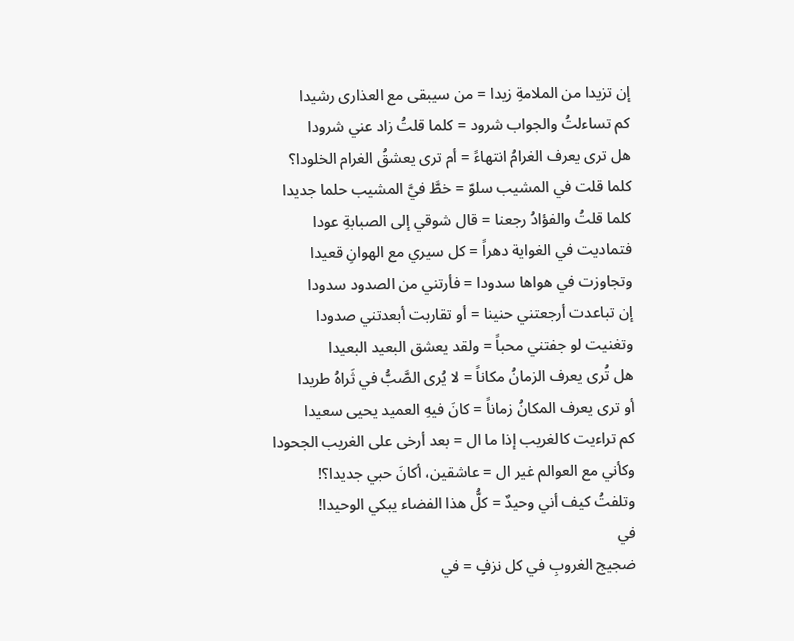إن تزيدا من الملامةِ زيدا = من سيبقى مع العذارى رشيدا
كم تساءلتُ والجواب شرود = كلما قلتُ زاد عني شرودا
هل ترى يعرف الغرامُ انتهاءً = أم ترى يعشقُ الغرام الخلودا؟
كلما قلت في المشيب سلوّ = خطَّ فيَّ المشيب حلما جديدا
كلما قلتُ والفؤادُ رجعنا = قال شوقي إلى الصبابةِ عودا
فتماديت في الغواية دهراً = كل سيري مع الهوانِ قعيدا
وتجاوزت في هواها سدودا = فأرتني من الصدود سدودا
إن تباعدت أرجعتني حنينا = أو تقاربت أبعدتني صدودا
وتغنيت لو جفتني محباً = ولقد يعشق البعيد البعيدا
هل تُرى يعرف الزمانُ مكاناً = لا يُرى الصَّبُّ في ثَراهُ طريدا
أو ترى يعرف المكانُ زماناً = كانَ فيهِ العميد يحيى سعيدا
كم تراءيت كالغريب إذا ما ال = بعد أرخى على الغريب الجحودا
وكأني مع العوالم غير ال = عاشقين، أكانَ حبي جديدا؟!
وتلفتُ كيف أني وحيدٌ = كلُّ هذا الفضاء يبكي الوحيدا!
في
ضجيج الغروبِ في كل نزفٍ = في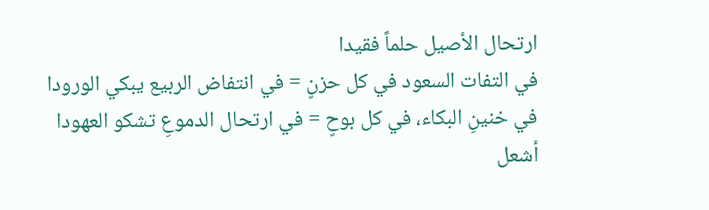ارتحال الأصيل حلماً فقيدا
في التفات السعود في كل حزنٍ = في انتفاض الربيع يبكي الورودا
في خنينِ البكاء، في كل بوحٍ = في ارتحال الدموعِ تشكو العهودا
أشعل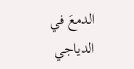الدمعَ في الدياجي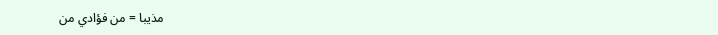مذيبا = من فؤادي من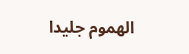الهموم جليدا